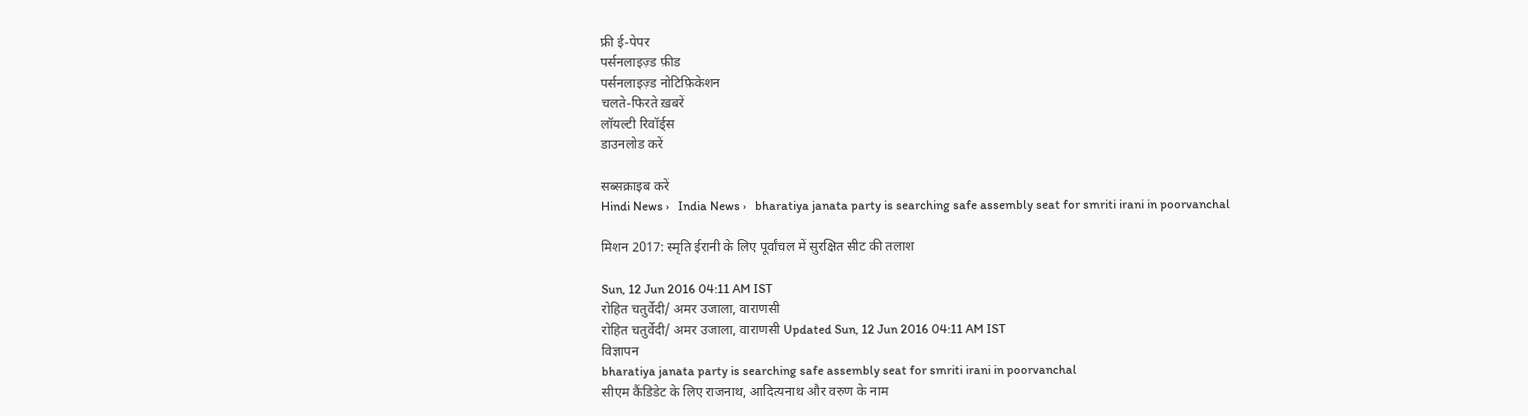फ्री ई-पेपर
पर्सनलाइज़्ड फ़ीड
पर्सनलाइज़्ड नोटिफ़िकेशन
चलते-फिरते ख़बरें
लॉयल्टी रिवॉर्ड्स
डाउनलोड करें

सब्सक्राइब करें
Hindi News ›   India News ›   bharatiya janata party is searching safe assembly seat for smriti irani in poorvanchal

मिशन 2017: स्मृति ईरानी के लिए पूर्वांचल में सुरक्षित सीट की तलाश

Sun, 12 Jun 2016 04:11 AM IST
रोहित चतुर्वेदी/ अमर उजाला, वाराणसी
रोहित चतुर्वेदी/ अमर उजाला, वाराणसी Updated Sun, 12 Jun 2016 04:11 AM IST
विज्ञापन
bharatiya janata party is searching safe assembly seat for smriti irani in poorvanchal
सीएम कैंडिडेट के लिए राजनाथ, आदित्यनाथ और वरुण के नाम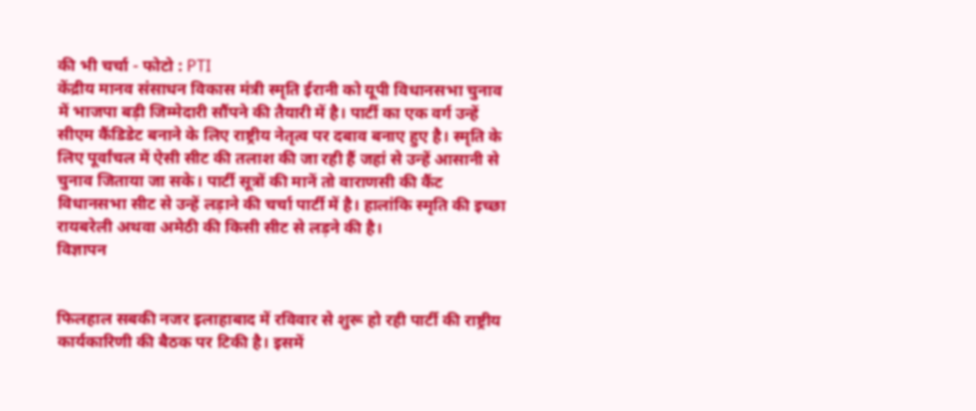की भी चर्चा - फोटो : PTI
केंद्रीय मानव संसाधन विकास मंत्री स्मृति ईरानी को यूपी विधानसभा चुनाव में भाजपा बड़ी जिम्मेदारी सौंपने की तैयारी में है। पार्टी का एक वर्ग उन्हें सीएम कैंडिडेट बनाने के लिए राष्ट्रीय नेतृत्व पर दबाव बनाए हुए है। स्मृति के लिए पूर्वांचल में ऐसी सीट की तलाश की जा रही हैं जहां से उन्हें आसानी से चुनाव जिताया जा सके। पार्टी सूत्रों की मानें तो वाराणसी की कैंट विधानसभा सीट से उन्हें लड़ाने की चर्चा पार्टी में है। हालांकि स्मृति की इच्छा रायबरेली अथवा अमेठी की किसी सीट से लड़ने की है।
विज्ञापन


फिलहाल सबकी नजर इलाहाबाद में रविवार से शुरू हो रही पार्टी की राष्ट्रीय कार्यकारिणी की बैठक पर टिकी है। इसमें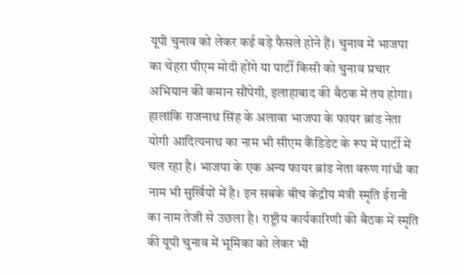यूपी चुनाव को लेकर कई बड़े फैसले होने हैं। चुनाव में भाजपा का चेहरा पीएम मोदी होंगे या पार्टी किसी को चुनाव प्रचार अभियान की कमान सौंपेगी, इलाहाबाद की बैठक में तय होगा। हालांकि राजनाथ सिंह के अलावा भाजपा के फायर ब्रांड नेता योगी आदित्यनाथ का नाम भी सीएम कैंडिडेट के रूप में पार्टी में चल रहा है। भाजपा के एक अन्य फायर ब्रांड नेता वरुण गांधी का नाम भी सुर्खियों में है। इन सबके बीच केंद्रीय मंत्री स्मृति ईरानी का नाम तेजी से उछला है। राष्ट्रीय कार्यकारिणी की बैठक में स्मृति की यूपी चुनाव में भूमिका को लेकर भी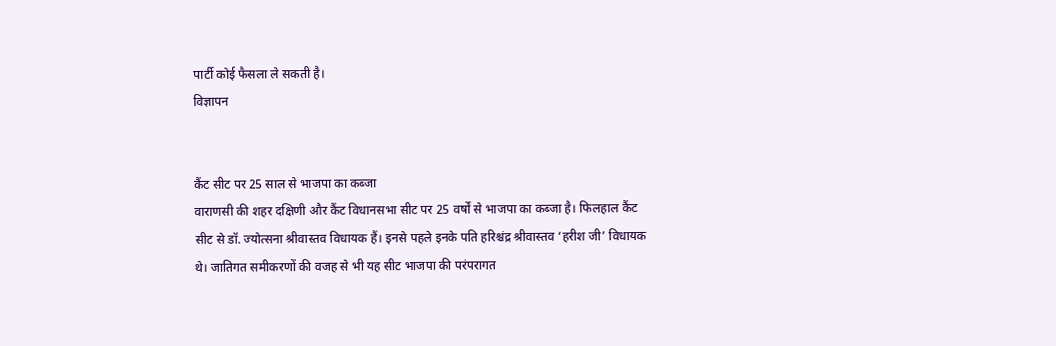पार्टी कोई फैसला ले सकती है।
विज्ञापन


कैंट सीट पर 25 साल से भाजपा का कब्जा
वाराणसी की शहर दक्षिणी और कैंट विधानसभा सीट पर 25 वर्षों से भाजपा का कब्जा है। फिलहाल कैंट सीट से डॉ. ज्योत्सना श्रीवास्तव विधायक हैं। इनसे पहले इनके पति हरिश्चंद्र श्रीवास्तव ‘हरीश जी’ विधायक थे। जातिगत समीकरणों की वजह से भी यह सीट भाजपा की परंपरागत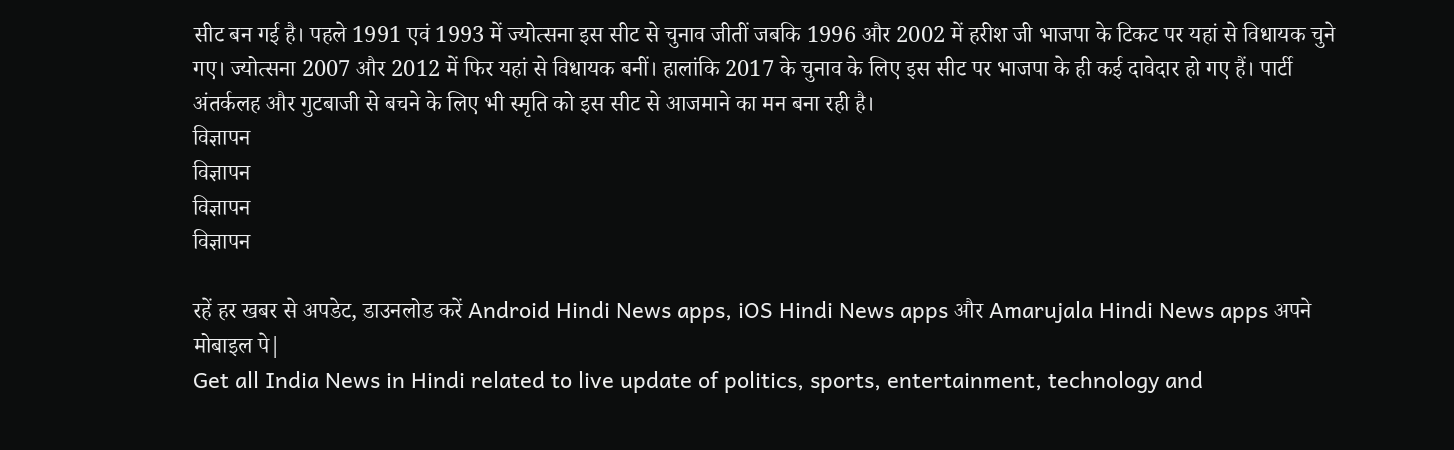सीट बन गई है। पहले 1991 एवं 1993 में ज्योत्सना इस सीट से चुनाव जीतीं जबकि 1996 और 2002 में हरीश जी भाजपा के टिकट पर यहां से विधायक चुने गए। ज्योत्सना 2007 और 2012 में फिर यहां से विधायक बनीं। हालांकि 2017 के चुनाव के लिए इस सीट पर भाजपा के ही कई दावेदार हो गए हैं। पार्टी अंतर्कलह और गुटबाजी से बचने के लिए भी स्मृति को इस सीट से आजमाने का मन बना रही है।
विज्ञापन
विज्ञापन
विज्ञापन
विज्ञापन

रहें हर खबर से अपडेट, डाउनलोड करें Android Hindi News apps, iOS Hindi News apps और Amarujala Hindi News apps अपने मोबाइल पे|
Get all India News in Hindi related to live update of politics, sports, entertainment, technology and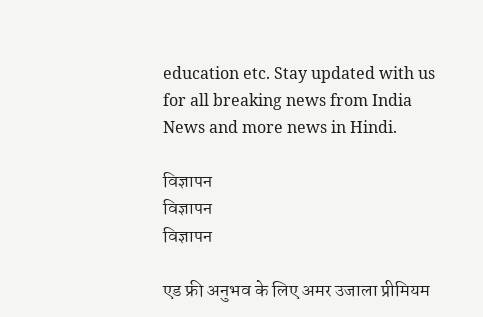education etc. Stay updated with us for all breaking news from India News and more news in Hindi.

विज्ञापन
विज्ञापन
विज्ञापन

एड फ्री अनुभव के लिए अमर उजाला प्रीमियम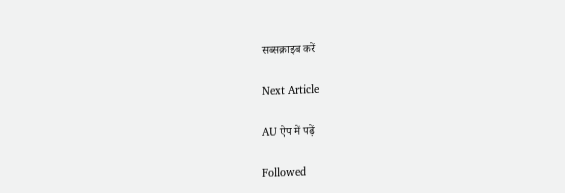सब्सक्राइब करें

Next Article

AU ऐप में पढ़ें

Followed